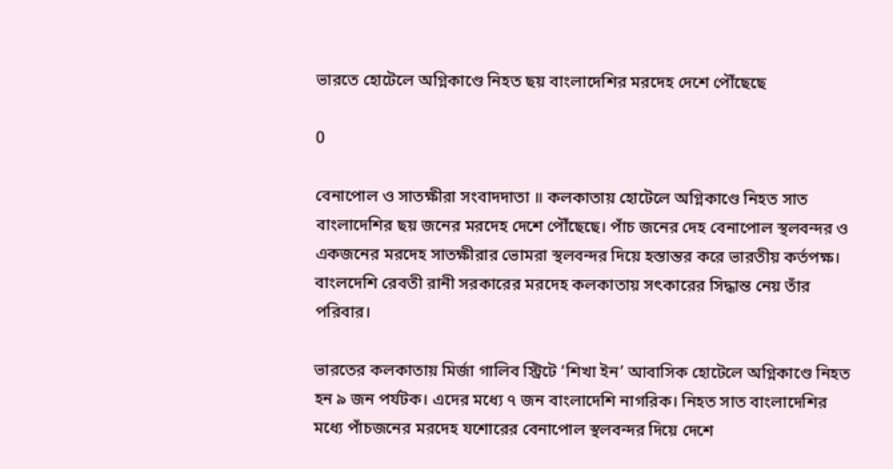ভারতে হোটেলে অগ্নিকাণ্ডে নিহত ছয় বাংলাদেশির মরদেহ দেশে পৌঁছেছে

0

বেনাপোল ও সাতক্ষীরা সংবাদদাতা ॥ কলকাতায় হোটেলে অগ্নিকাণ্ডে নিহত সাত বাংলাদেশির ছয় জনের মরদেহ দেশে পৌঁছেছে। পাঁচ জনের দেহ বেনাপোল স্থলবন্দর ও একজনের মরদেহ সাতক্ষীরার ভোমরা স্থলবন্দর দিয়ে হস্তান্তর করে ভারতীয় কর্তপক্ষ। বাংলদেশি রেবতী রানী সরকারের মরদেহ কলকাতায় সৎকারের সিদ্ধান্ত নেয় তাঁর পরিবার।

ভারতের কলকাতায় মির্জা গালিব স্ট্রিটে ‘শিখা ইন’ আবাসিক হোটেলে অগ্নিকাণ্ডে নিহত হন ৯ জন পর্যটক। এদের মধ্যে ৭ জন বাংলাদেশি নাগরিক। নিহত সাত বাংলাদেশির মধ্যে পাঁচজনের মরদেহ যশোরের বেনাপোল স্থলবন্দর দিয়ে দেশে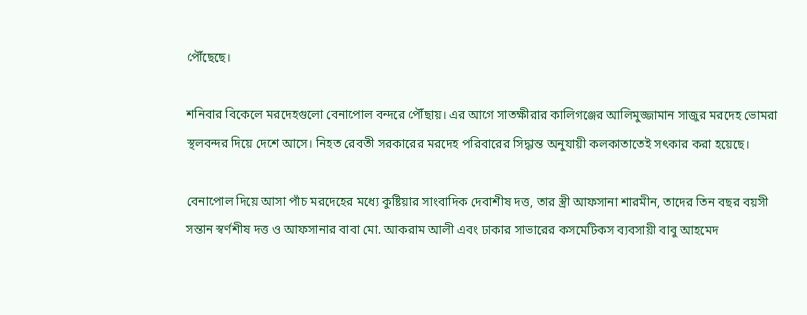পৌঁছেছে।

শনিবার বিকেলে মরদেহগুলো বেনাপোল বন্দরে পৌঁছায়। এর আগে সাতক্ষীরার কালিগঞ্জের আলিমুজ্জামান সাজুর মরদেহ ভোমরা স্থলবন্দর দিয়ে দেশে আসে। নিহত রেবতী সরকারের মরদেহ পরিবারের সিদ্ধান্ত অনুযায়ী কলকাতাতেই সৎকার করা হয়েছে।

বেনাপোল দিয়ে আসা পাঁচ মরদেহের মধ্যে কুষ্টিয়ার সাংবাদিক দেবাশীষ দত্ত, তার স্ত্রী আফসানা শারমীন, তাদের তিন বছর বয়সী সন্তান স্বর্ণশীষ দত্ত ও আফসানার বাবা মো. আকরাম আলী এবং ঢাকার সাভারের কসমেটিকস ব্যবসায়ী বাবু আহমেদ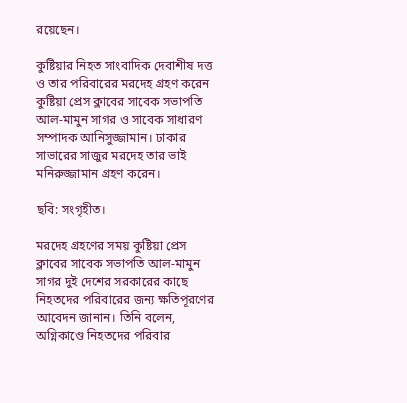রয়েছেন।

কুষ্টিয়ার নিহত সাংবাদিক দেবাশীষ দত্ত ও তার পরিবারের মরদেহ গ্রহণ করেন কুষ্টিয়া প্রেস ক্লাবের সাবেক সভাপতি আল-মামুন সাগর ও সাবেক সাধারণ সম্পাদক আনিসুজ্জামান। ঢাকার সাভারের সাজুর মরদেহ তার ভাই মনিরুজ্জামান গ্রহণ করেন।

ছবি: সংগৃহীত।

মরদেহ গ্রহণের সময় কুষ্টিয়া প্রেস ক্লাবের সাবেক সভাপতি আল-মামুন সাগর দুই দেশের সরকারের কাছে নিহতদের পরিবারের জন্য ক্ষতিপূরণের আবেদন জানান। তিনি বলেন, অগ্নিকাণ্ডে নিহতদের পরিবার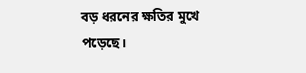বড় ধরনের ক্ষতির মুখে পড়েছে।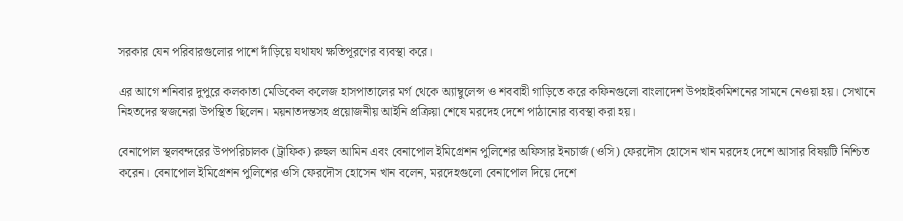সরকার যেন পরিবারগুলোর পাশে দাঁড়িয়ে যথাযথ ক্ষতিপূরণের ব্যবস্থা করে।

এর আগে শনিবার দুপুরে কলকাতা মেডিকেল কলেজ হাসপাতালের মর্গ থেকে অ্যাম্বুলেন্স ও শববাহী গাড়িতে করে কফিনগুলো বাংলাদেশ উপহাইকমিশনের সামনে নেওয়া হয়। সেখানে নিহতদের স্বজনেরা উপস্থিত ছিলেন। ময়নাতদন্তসহ প্রয়োজনীয় আইনি প্রক্রিয়া শেষে মরদেহ দেশে পাঠানোর ব্যবস্থা করা হয়।

বেনাপোল স্থলবন্দরের উপপরিচালক (ট্রাফিক) রুহুল আমিন এবং বেনাপোল ইমিগ্রেশন পুলিশের অফিসার ইনচার্জ (ওসি) ফেরদৌস হোসেন খান মরদেহ দেশে আসার বিষয়টি নিশ্চিত করেন। বেনাপোল ইমিগ্রেশন পুলিশের ওসি ফেরদৌস হোসেন খান বলেন, মরদেহগুলো বেনাপোল দিয়ে দেশে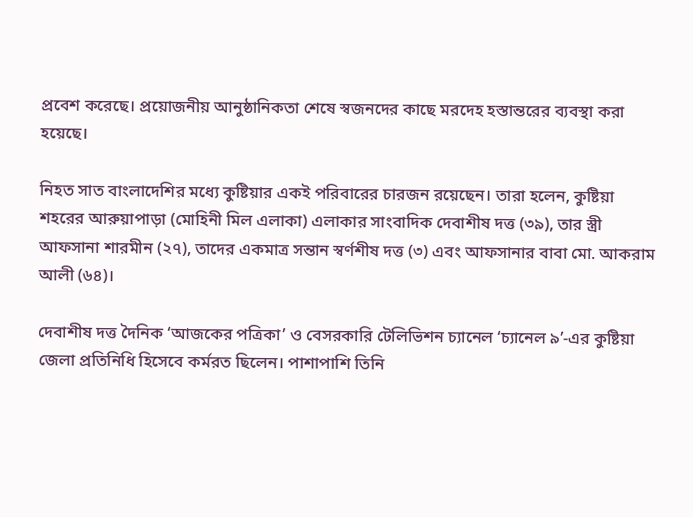প্রবেশ করেছে। প্রয়োজনীয় আনুষ্ঠানিকতা শেষে স্বজনদের কাছে মরদেহ হস্তান্তরের ব্যবস্থা করা হয়েছে।

নিহত সাত বাংলাদেশির মধ্যে কুষ্টিয়ার একই পরিবারের চারজন রয়েছেন। তারা হলেন, কুষ্টিয়া শহরের আরুয়াপাড়া (মোহিনী মিল এলাকা) এলাকার সাংবাদিক দেবাশীষ দত্ত (৩৯), তার স্ত্রী আফসানা শারমীন (২৭), তাদের একমাত্র সন্তান স্বর্ণশীষ দত্ত (৩) এবং আফসানার বাবা মো. আকরাম আলী (৬৪)।

দেবাশীষ দত্ত দৈনিক ‘আজকের পত্রিকা’ ও বেসরকারি টেলিভিশন চ্যানেল ‘চ্যানেল ৯’-এর কুষ্টিয়া জেলা প্রতিনিধি হিসেবে কর্মরত ছিলেন। পাশাপাশি তিনি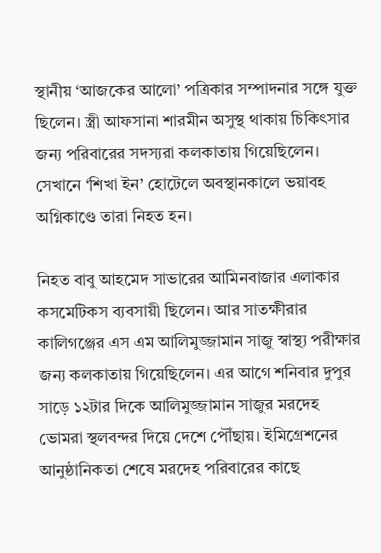স্থানীয় ‘আজকের আলো’ পত্রিকার সম্পাদনার সঙ্গে যুক্ত ছিলেন। স্ত্রী আফসানা শারমীন অসুস্থ থাকায় চিকিৎসার জন্য পরিবারের সদস্যরা কলকাতায় গিয়েছিলেন। সেখানে ‘শিখা ইন’ হোটেলে অবস্থানকালে ভয়াবহ অগ্নিকাণ্ডে তারা নিহত হন।

নিহত বাবু আহমেদ সাভারের আমিনবাজার এলাকার কসমেটিকস ব্যবসায়ী ছিলেন। আর সাতক্ষীরার কালিগঞ্জের এস এম আলিমুজ্জামান সাজু স্বাস্থ্য পরীক্ষার জন্য কলকাতায় গিয়েছিলেন। এর আগে শনিবার দুপুর সাড়ে ১২টার দিকে আলিমুজ্জামান সাজুর মরদেহ ভোমরা স্থলবন্দর দিয়ে দেশে পৌঁছায়। ইমিগ্রেশনের আনুষ্ঠানিকতা শেষে মরদেহ পরিবারের কাছে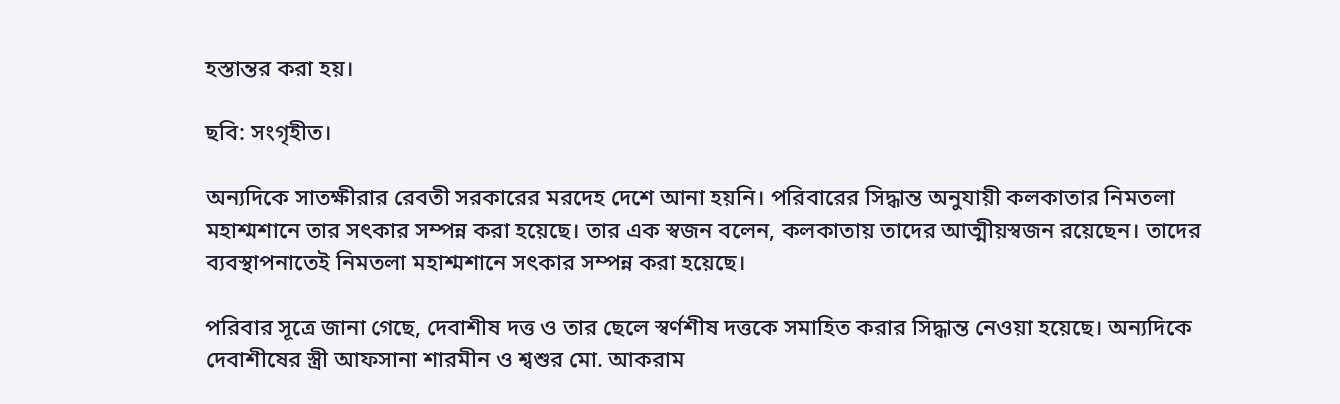হস্তান্তর করা হয়।

ছবি: সংগৃহীত।

অন্যদিকে সাতক্ষীরার রেবতী সরকারের মরদেহ দেশে আনা হয়নি। পরিবারের সিদ্ধান্ত অনুযায়ী কলকাতার নিমতলা মহাশ্মশানে তার সৎকার সম্পন্ন করা হয়েছে। তার এক স্বজন বলেন, কলকাতায় তাদের আত্মীয়স্বজন রয়েছেন। তাদের ব্যবস্থাপনাতেই নিমতলা মহাশ্মশানে সৎকার সম্পন্ন করা হয়েছে।

পরিবার সূত্রে জানা গেছে, দেবাশীষ দত্ত ও তার ছেলে স্বর্ণশীষ দত্তকে সমাহিত করার সিদ্ধান্ত নেওয়া হয়েছে। অন্যদিকে দেবাশীষের স্ত্রী আফসানা শারমীন ও শ্বশুর মো. আকরাম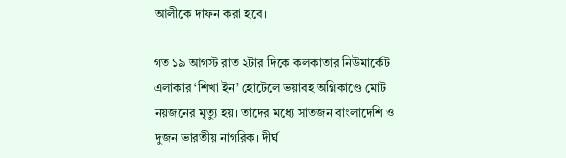আলীকে দাফন করা হবে।

গত ১৯ আগস্ট রাত ২টার দিকে কলকাতার নিউমার্কেট এলাকার ‘শিখা ইন’ হোটেলে ভয়াবহ অগ্নিকাণ্ডে মোট নয়জনের মৃত্যু হয়। তাদের মধ্যে সাতজন বাংলাদেশি ও দুজন ভারতীয় নাগরিক। দীর্ঘ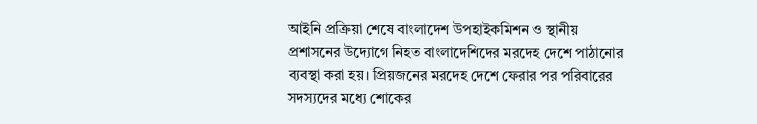আইনি প্রক্রিয়া শেষে বাংলাদেশ উপহাইকমিশন ও স্থানীয় প্রশাসনের উদ্যোগে নিহত বাংলাদেশিদের মরদেহ দেশে পাঠানোর ব্যবস্থা করা হয়। প্রিয়জনের মরদেহ দেশে ফেরার পর পরিবারের সদস্যদের মধ্যে শোকের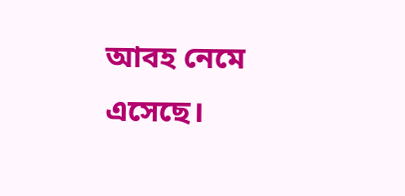আবহ নেমে এসেছে।